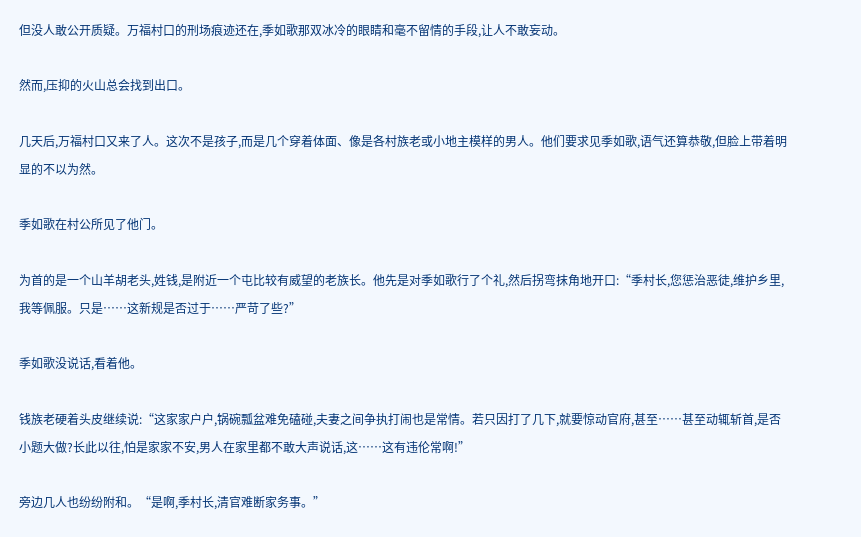但没人敢公开质疑。万福村口的刑场痕迹还在,季如歌那双冰冷的眼睛和毫不留情的手段,让人不敢妄动。

然而,压抑的火山总会找到出口。

几天后,万福村口又来了人。这次不是孩子,而是几个穿着体面、像是各村族老或小地主模样的男人。他们要求见季如歌,语气还算恭敬,但脸上带着明显的不以为然。

季如歌在村公所见了他门。

为首的是一个山羊胡老头,姓钱,是附近一个屯比较有威望的老族长。他先是对季如歌行了个礼,然后拐弯抹角地开口:“季村长,您惩治恶徒,维护乡里,我等佩服。只是……这新规是否过于……严苛了些?”

季如歌没说话,看着他。

钱族老硬着头皮继续说:“这家家户户,锅碗瓢盆难免磕碰,夫妻之间争执打闹也是常情。若只因打了几下,就要惊动官府,甚至……甚至动辄斩首,是否小题大做?长此以往,怕是家家不安,男人在家里都不敢大声说话,这……这有违伦常啊!”

旁边几人也纷纷附和。“是啊,季村长,清官难断家务事。”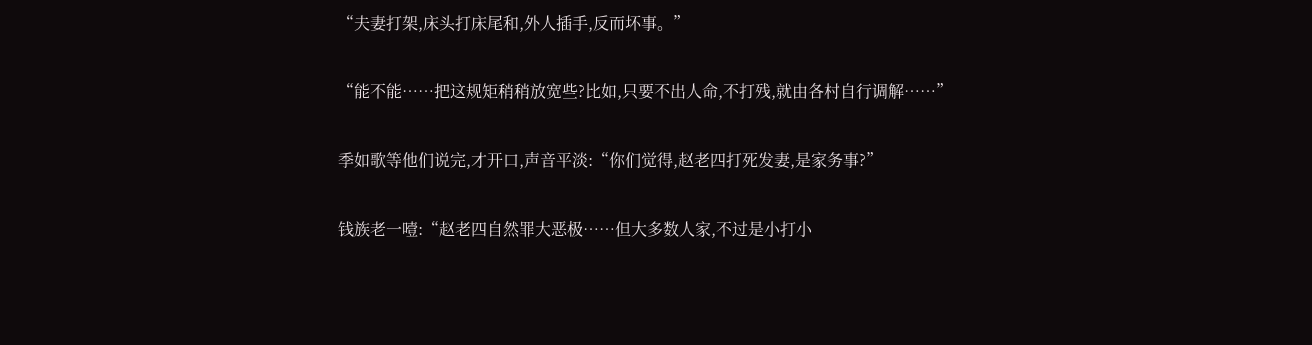“夫妻打架,床头打床尾和,外人插手,反而坏事。”

“能不能……把这规矩稍稍放宽些?比如,只要不出人命,不打残,就由各村自行调解……”

季如歌等他们说完,才开口,声音平淡:“你们觉得,赵老四打死发妻,是家务事?”

钱族老一噎:“赵老四自然罪大恶极……但大多数人家,不过是小打小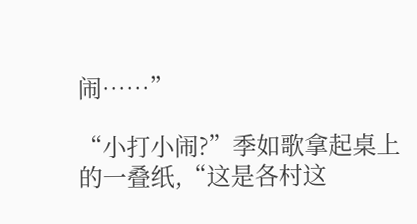闹……”

“小打小闹?”季如歌拿起桌上的一叠纸,“这是各村这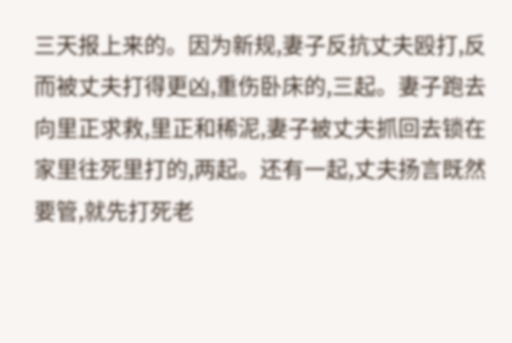三天报上来的。因为新规,妻子反抗丈夫殴打,反而被丈夫打得更凶,重伤卧床的,三起。妻子跑去向里正求救,里正和稀泥,妻子被丈夫抓回去锁在家里往死里打的,两起。还有一起,丈夫扬言既然要管,就先打死老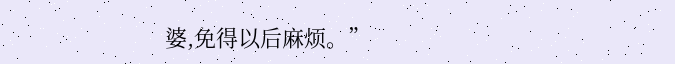婆,免得以后麻烦。”